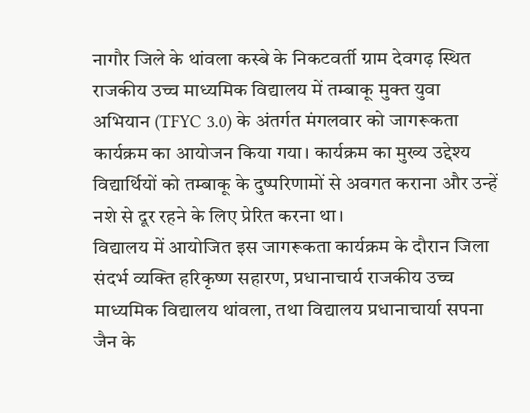नागौर जिले के थांवला कस्बे के निकटवर्ती ग्राम देवगढ़ स्थित राजकीय उच्च माध्यमिक विद्यालय में तम्बाकू मुक्त युवा अभियान (TFYC 3.0) के अंतर्गत मंगलवार को जागरूकता कार्यक्रम का आयोजन किया गया। कार्यक्रम का मुख्य उद्देश्य विद्यार्थियों को तम्बाकू के दुष्परिणामों से अवगत कराना और उन्हें नशे से दूर रहने के लिए प्रेरित करना था।
विद्यालय में आयोजित इस जागरूकता कार्यक्रम के दौरान जिला संदर्भ व्यक्ति हरिकृष्ण सहारण, प्रधानाचार्य राजकीय उच्च माध्यमिक विद्यालय थांवला, तथा विद्यालय प्रधानाचार्या सपना जैन के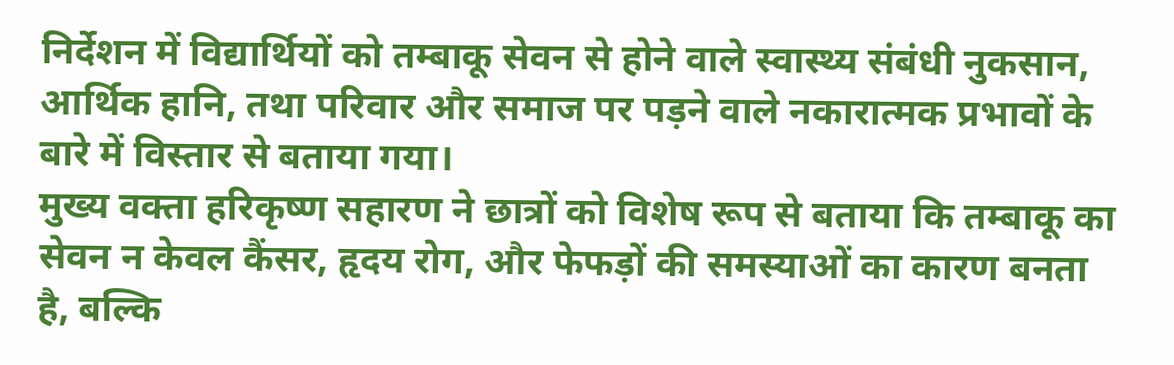निर्देशन में विद्यार्थियों को तम्बाकू सेवन से होने वाले स्वास्थ्य संबंधी नुकसान, आर्थिक हानि, तथा परिवार और समाज पर पड़ने वाले नकारात्मक प्रभावों के बारे में विस्तार से बताया गया।
मुख्य वक्ता हरिकृष्ण सहारण ने छात्रों को विशेष रूप से बताया कि तम्बाकू का सेवन न केवल कैंसर, हृदय रोग, और फेफड़ों की समस्याओं का कारण बनता है, बल्कि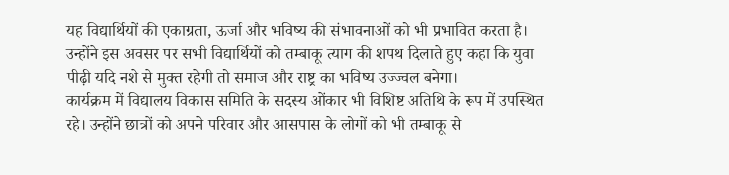यह विद्यार्थियों की एकाग्रता, ऊर्जा और भविष्य की संभावनाओं को भी प्रभावित करता है। उन्होंने इस अवसर पर सभी विद्यार्थियों को तम्बाकू त्याग की शपथ दिलाते हुए कहा कि युवा पीढ़ी यदि नशे से मुक्त रहेगी तो समाज और राष्ट्र का भविष्य उज्ज्वल बनेगा।
कार्यक्रम में विद्यालय विकास समिति के सदस्य ओंकार भी विशिष्ट अतिथि के रूप में उपस्थित रहे। उन्होंने छात्रों को अपने परिवार और आसपास के लोगों को भी तम्बाकू से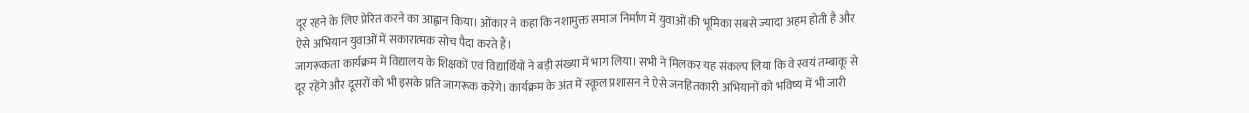दूर रहने के लिए प्रेरित करने का आह्वान किया। ओंकार ने कहा कि नशामुक्त समाज निर्माण में युवाओं की भूमिका सबसे ज्यादा अहम होती है और ऐसे अभियान युवाओं में सकारात्मक सोच पैदा करते हैं।
जागरूकता कार्यक्रम में विद्यालय के शिक्षकों एवं विद्यार्थियों ने बड़ी संख्या में भाग लिया। सभी ने मिलकर यह संकल्प लिया कि वे स्वयं तम्बाकू से दूर रहेंगे और दूसरों को भी इसके प्रति जागरूक करेंगे। कार्यक्रम के अंत में स्कूल प्रशासन ने ऐसे जनहितकारी अभियानों को भविष्य में भी जारी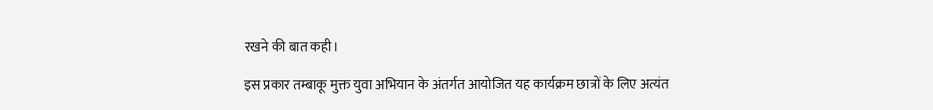रखने की बात कही।

इस प्रकार तम्बाकू मुक्त युवा अभियान के अंतर्गत आयोजित यह कार्यक्रम छात्रों के लिए अत्यंत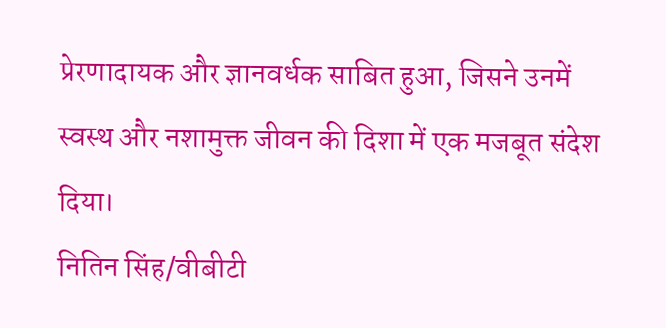प्रेरणादायक और ज्ञानवर्धक साबित हुआ, जिसने उनमें स्वस्थ और नशामुक्त जीवन की दिशा में एक मजबूत संदेश दिया।
नितिन सिंह/वीबीटी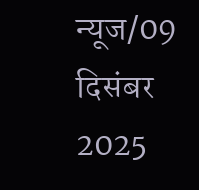न्यूज/09 दिसंबर 2025